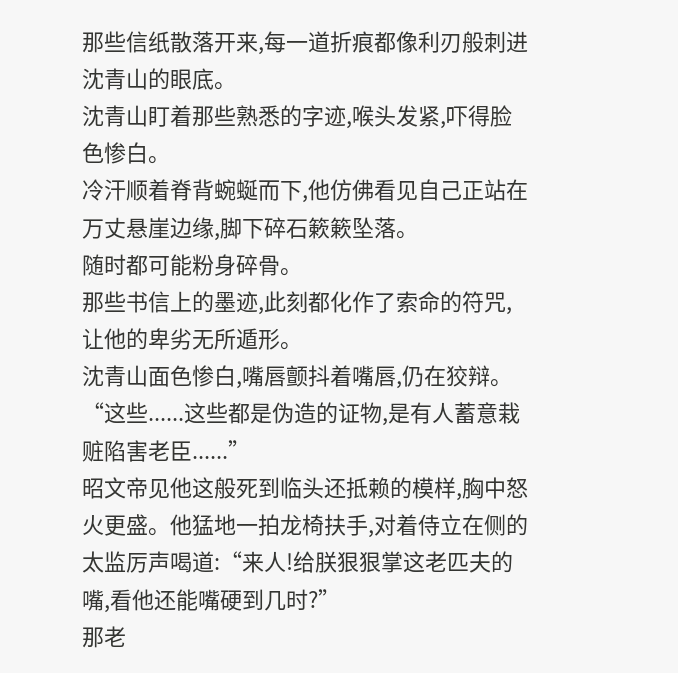那些信纸散落开来,每一道折痕都像利刃般刺进沈青山的眼底。
沈青山盯着那些熟悉的字迹,喉头发紧,吓得脸色惨白。
冷汗顺着脊背蜿蜒而下,他仿佛看见自己正站在万丈悬崖边缘,脚下碎石簌簌坠落。
随时都可能粉身碎骨。
那些书信上的墨迹,此刻都化作了索命的符咒,让他的卑劣无所遁形。
沈青山面色惨白,嘴唇颤抖着嘴唇,仍在狡辩。
“这些......这些都是伪造的证物,是有人蓄意栽赃陷害老臣......”
昭文帝见他这般死到临头还抵赖的模样,胸中怒火更盛。他猛地一拍龙椅扶手,对着侍立在侧的太监厉声喝道:“来人!给朕狠狠掌这老匹夫的嘴,看他还能嘴硬到几时?”
那老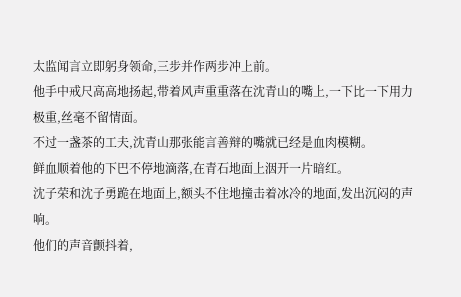太监闻言立即躬身领命,三步并作两步冲上前。
他手中戒尺高高地扬起,带着风声重重落在沈青山的嘴上,一下比一下用力极重,丝毫不留情面。
不过一盏茶的工夫,沈青山那张能言善辩的嘴就已经是血肉模糊。
鲜血顺着他的下巴不停地滴落,在青石地面上洇开一片暗红。
沈子荣和沈子勇跪在地面上,额头不住地撞击着冰冷的地面,发出沉闷的声响。
他们的声音颤抖着,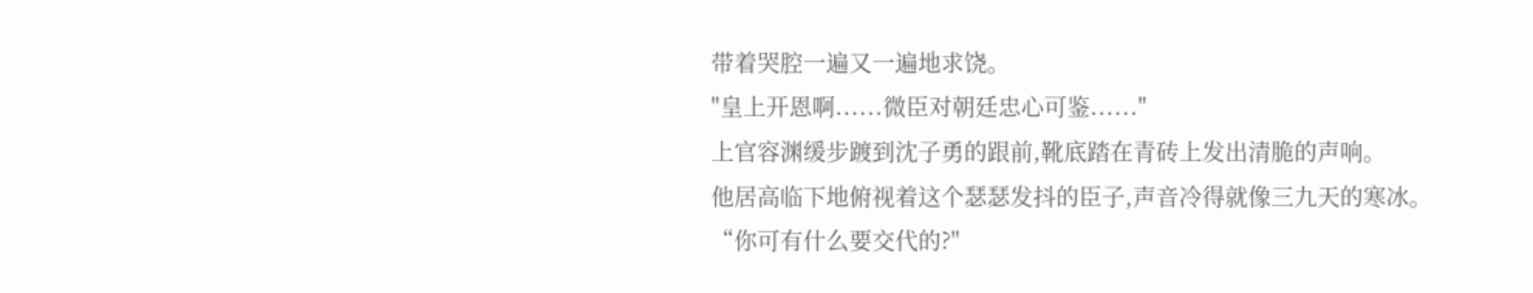带着哭腔一遍又一遍地求饶。
"皇上开恩啊......微臣对朝廷忠心可鉴......"
上官容渊缓步踱到沈子勇的跟前,靴底踏在青砖上发出清脆的声响。
他居高临下地俯视着这个瑟瑟发抖的臣子,声音冷得就像三九天的寒冰。
“你可有什么要交代的?"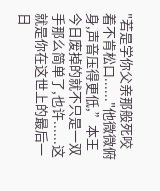"若是学你父亲那般死咬着不肯松口......"他微微俯身,声音压得更低,”本王今日废掉的就不只是一双手那么简单了,也许......这就是你在这世上的最后一日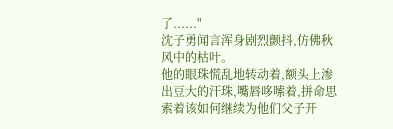了......"
沈子勇闻言浑身剧烈颤抖,仿佛秋风中的枯叶。
他的眼珠慌乱地转动着,额头上渗出豆大的汗珠,嘴唇哆嗦着,拼命思索着该如何继续为他们父子开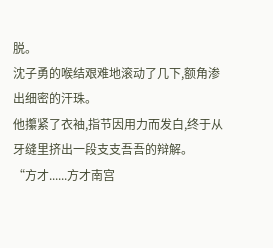脱。
沈子勇的喉结艰难地滚动了几下,额角渗出细密的汗珠。
他攥紧了衣袖,指节因用力而发白,终于从牙缝里挤出一段支支吾吾的辩解。
“方才......方才南宫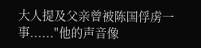大人提及父亲曾被陈国俘虏一事......"他的声音像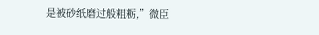是被砂纸磨过般粗粝,”微臣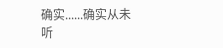确实......确实从未听